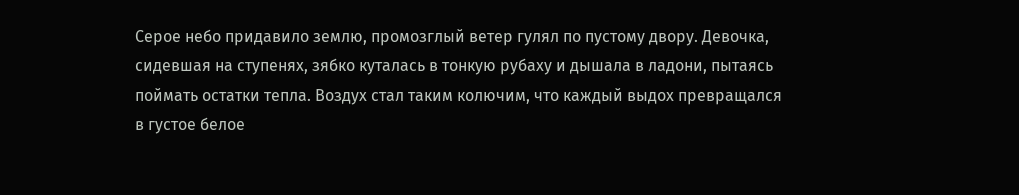Серое небо придавило землю, промозглый ветер гулял по пустому двору. Девочка, сидевшая на ступенях, зябко куталась в тонкую рубаху и дышала в ладони, пытаясь поймать остатки тепла. Воздух стал таким колючим, что каждый выдох превращался в густое белое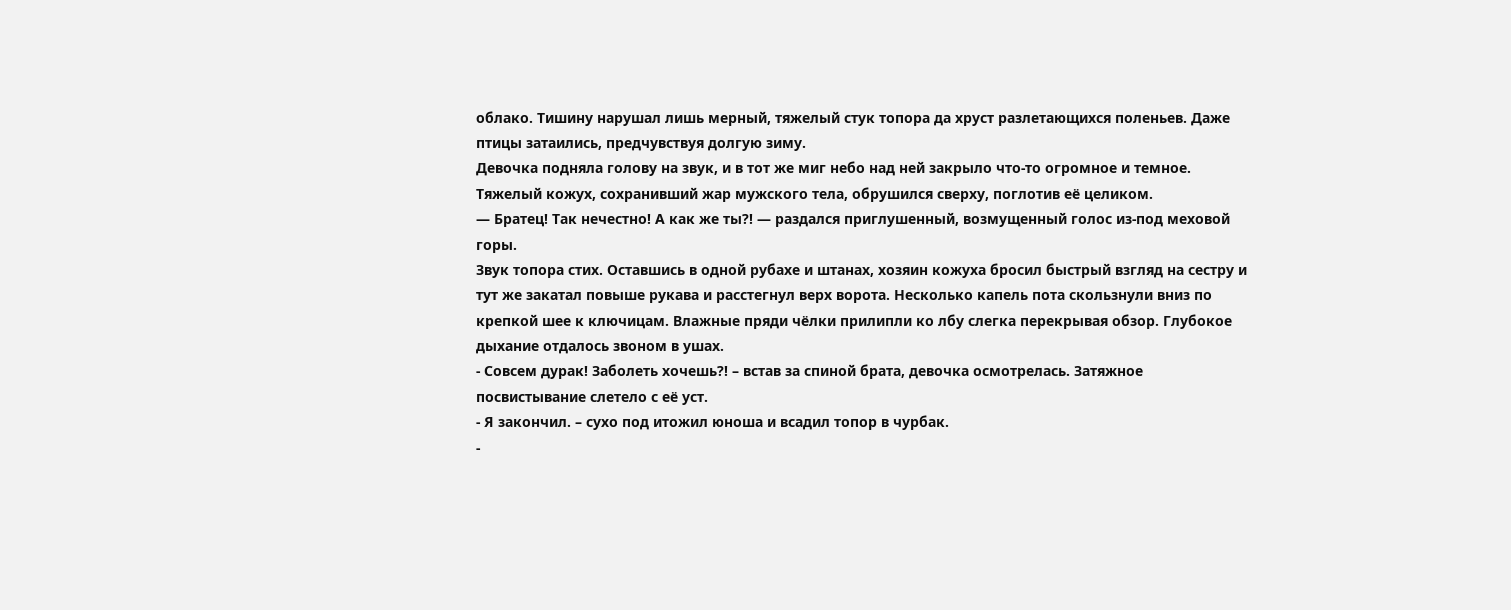облако. Тишину нарушал лишь мерный, тяжелый стук топора да хруст разлетающихся поленьев. Даже птицы затаились, предчувствуя долгую зиму.
Девочка подняла голову на звук, и в тот же миг небо над ней закрыло что-то огромное и темное. Тяжелый кожух, сохранивший жар мужского тела, обрушился сверху, поглотив её целиком.
— Братец! Так нечестно! А как же ты?! — раздался приглушенный, возмущенный голос из-под меховой горы.
Звук топора стих. Оставшись в одной рубахе и штанах, хозяин кожуха бросил быстрый взгляд на сестру и тут же закатал повыше рукава и расстегнул верх ворота. Несколько капель пота скользнули вниз по крепкой шее к ключицам. Влажные пряди чёлки прилипли ко лбу слегка перекрывая обзор. Глубокое дыхание отдалось звоном в ушах.
- Совсем дурак! Заболеть хочешь?! – встав за спиной брата, девочка осмотрелась. Затяжное посвистывание слетело с её уст.
- Я закончил. – сухо под итожил юноша и всадил топор в чурбак.
-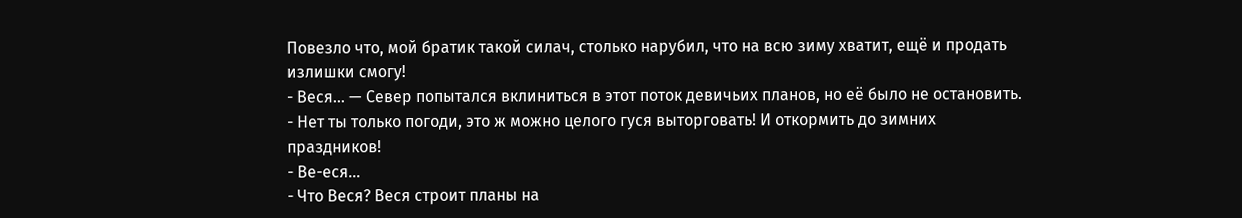Повезло что, мой братик такой силач, столько нарубил, что на всю зиму хватит, ещё и продать излишки смогу!
- Веся… — Север попытался вклиниться в этот поток девичьих планов, но её было не остановить.
- Нет ты только погоди, это ж можно целого гуся выторговать! И откормить до зимних праздников!
- Ве-еся…
- Что Веся? Веся строит планы на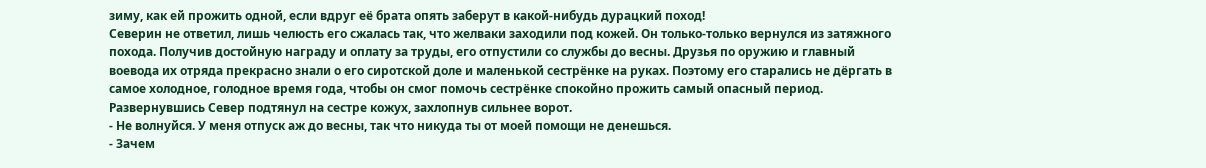зиму, как ей прожить одной, если вдруг её брата опять заберут в какой-нибудь дурацкий поход!
Северин не ответил, лишь челюсть его сжалась так, что желваки заходили под кожей. Он только-только вернулся из затяжного похода. Получив достойную награду и оплату за труды, его отпустили со службы до весны. Друзья по оружию и главный воевода их отряда прекрасно знали о его сиротской доле и маленькой сестрёнке на руках. Поэтому его старались не дёргать в самое холодное, голодное время года, чтобы он смог помочь сестрёнке спокойно прожить самый опасный период.
Развернувшись Север подтянул на сестре кожух, захлопнув сильнее ворот.
- Не волнуйся. У меня отпуск аж до весны, так что никуда ты от моей помощи не денешься.
- Зачем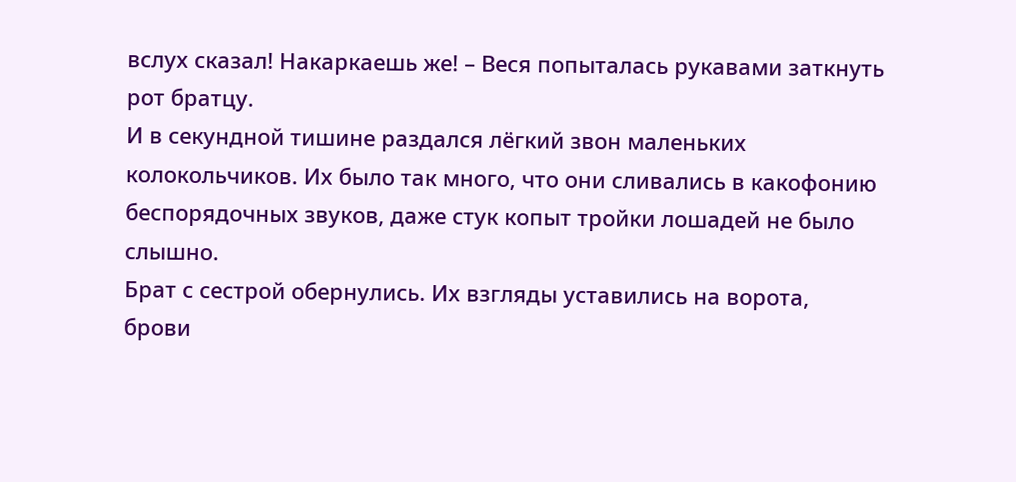вслух сказал! Накаркаешь же! – Веся попыталась рукавами заткнуть рот братцу.
И в секундной тишине раздался лёгкий звон маленьких колокольчиков. Их было так много, что они сливались в какофонию беспорядочных звуков, даже стук копыт тройки лошадей не было слышно.
Брат с сестрой обернулись. Их взгляды уставились на ворота, брови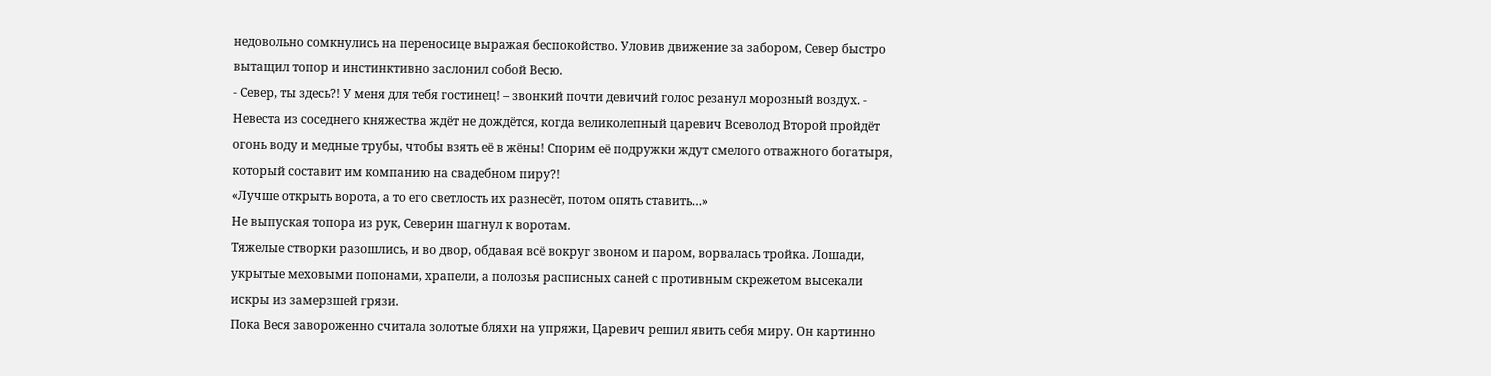недовольно сомкнулись на переносице выражая беспокойство. Уловив движение за забором, Север быстро вытащил топор и инстинктивно заслонил собой Весю.
- Север, ты здесь?! У меня для тебя гостинец! – звонкий почти девичий голос резанул морозный воздух. - Невеста из соседнего княжества ждёт не дождётся, когда великолепный царевич Всеволод Второй пройдёт огонь воду и медные трубы, чтобы взять её в жёны! Спорим её подружки ждут смелого отважного богатыря, который составит им компанию на свадебном пиру?!
«Лучше открыть ворота, а то его светлость их разнесёт, потом опять ставить…»
Не выпуская топора из рук, Северин шагнул к воротам.
Тяжелые створки разошлись, и во двор, обдавая всё вокруг звоном и паром, ворвалась тройка. Лошади, укрытые меховыми попонами, храпели, а полозья расписных саней с противным скрежетом высекали искры из замерзшей грязи.
Пока Веся завороженно считала золотые бляхи на упряжи, Царевич решил явить себя миру. Он картинно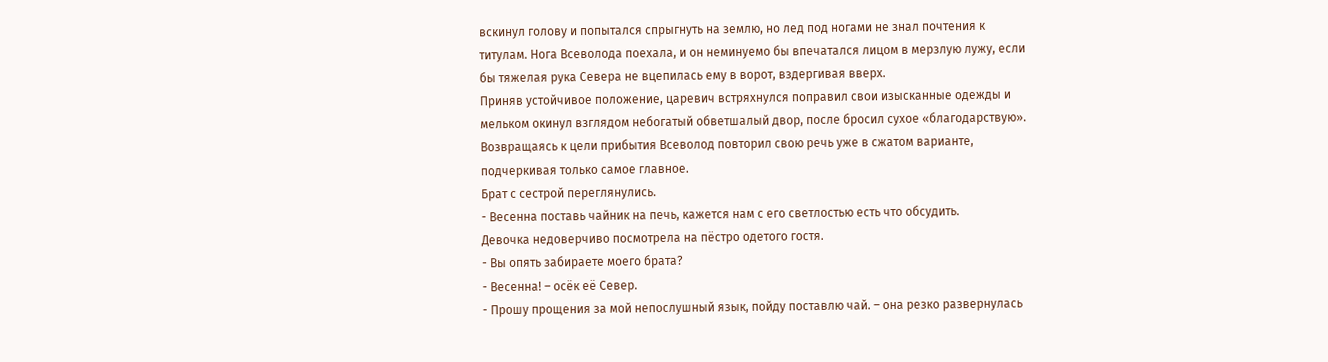вскинул голову и попытался спрыгнуть на землю, но лед под ногами не знал почтения к титулам. Нога Всеволода поехала, и он неминуемо бы впечатался лицом в мерзлую лужу, если бы тяжелая рука Севера не вцепилась ему в ворот, вздергивая вверх.
Приняв устойчивое положение, царевич встряхнулся поправил свои изысканные одежды и мельком окинул взглядом небогатый обветшалый двор, после бросил сухое «благодарствую».
Возвращаясь к цели прибытия Всеволод повторил свою речь уже в сжатом варианте, подчеркивая только самое главное.
Брат с сестрой переглянулись.
- Весенна поставь чайник на печь, кажется нам с его светлостью есть что обсудить.
Девочка недоверчиво посмотрела на пёстро одетого гостя.
- Вы опять забираете моего брата?
- Весенна! – осёк её Север.
- Прошу прощения за мой непослушный язык, пойду поставлю чай. – она резко развернулась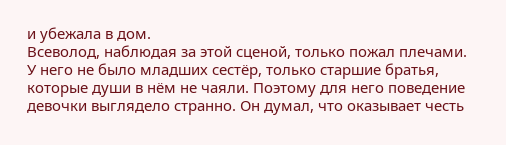и убежала в дом.
Всеволод, наблюдая за этой сценой, только пожал плечами. У него не было младших сестёр, только старшие братья, которые души в нём не чаяли. Поэтому для него поведение девочки выглядело странно. Он думал, что оказывает честь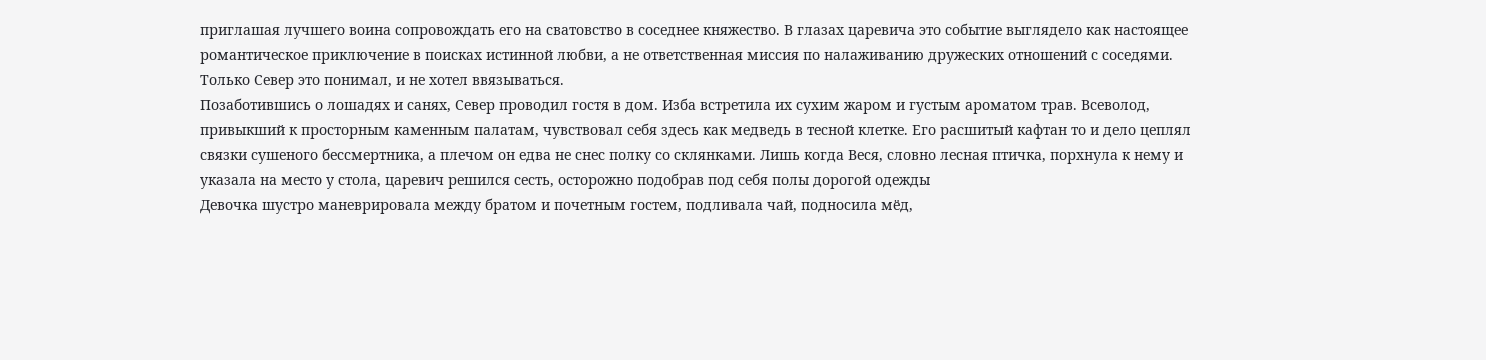приглашая лучшего воина сопровождать его на сватовство в соседнее княжество. В глазах царевича это событие выглядело как настоящее романтическое приключение в поисках истинной любви, а не ответственная миссия по налаживанию дружеских отношений с соседями. Только Север это понимал, и не хотел ввязываться.
Позаботившись о лошадях и санях, Север проводил гостя в дом. Изба встретила их сухим жаром и густым ароматом трав. Всеволод, привыкший к просторным каменным палатам, чувствовал себя здесь как медведь в тесной клетке. Его расшитый кафтан то и дело цеплял связки сушеного бессмертника, а плечом он едва не снес полку со склянками. Лишь когда Веся, словно лесная птичка, порхнула к нему и указала на место у стола, царевич решился сесть, осторожно подобрав под себя полы дорогой одежды
Девочка шустро маневрировала между братом и почетным гостем, подливала чай, подносила мёд,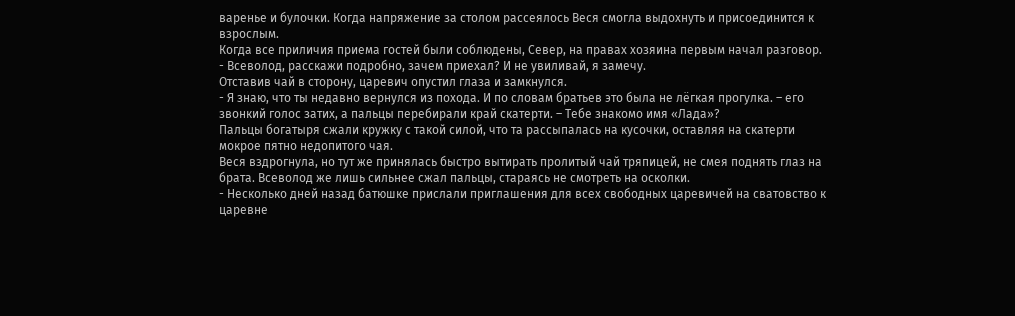варенье и булочки. Когда напряжение за столом рассеялось Веся смогла выдохнуть и присоединится к взрослым.
Когда все приличия приема гостей были соблюдены, Север, на правах хозяина первым начал разговор.
- Всеволод, расскажи подробно, зачем приехал? И не увиливай, я замечу.
Отставив чай в сторону, царевич опустил глаза и замкнулся.
- Я знаю, что ты недавно вернулся из похода. И по словам братьев это была не лёгкая прогулка. – его звонкий голос затих, а пальцы перебирали край скатерти. – Тебе знакомо имя «Лада»?
Пальцы богатыря сжали кружку с такой силой, что та рассыпалась на кусочки, оставляя на скатерти мокрое пятно недопитого чая.
Веся вздрогнула, но тут же принялась быстро вытирать пролитый чай тряпицей, не смея поднять глаз на брата. Всеволод же лишь сильнее сжал пальцы, стараясь не смотреть на осколки.
- Несколько дней назад батюшке прислали приглашения для всех свободных царевичей на сватовство к царевне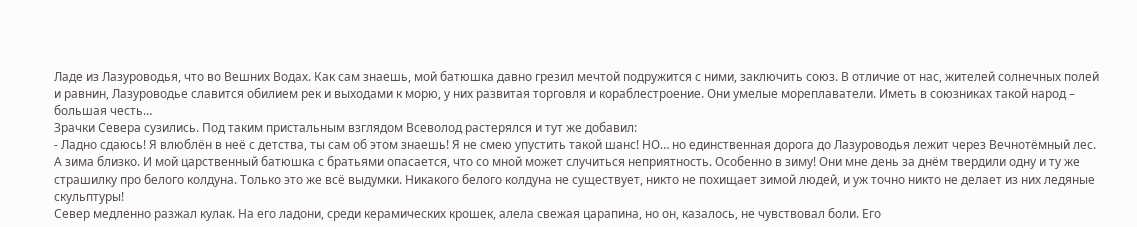Ладе из Лазуроводья, что во Вешних Водах. Как сам знаешь, мой батюшка давно грезил мечтой подружится с ними, заключить союз. В отличие от нас, жителей солнечных полей и равнин, Лазуроводье славится обилием рек и выходами к морю, у них развитая торговля и кораблестроение. Они умелые мореплаватели. Иметь в союзниках такой народ – большая честь…
Зрачки Севера сузились. Под таким пристальным взглядом Всеволод растерялся и тут же добавил:
- Ладно сдаюсь! Я влюблён в неё с детства, ты сам об этом знаешь! Я не смею упустить такой шанс! НО… но единственная дорога до Лазуроводья лежит через Вечнотёмный лес. А зима близко. И мой царственный батюшка с братьями опасается, что со мной может случиться неприятность. Особенно в зиму! Они мне день за днём твердили одну и ту же страшилку про белого колдуна. Только это же всё выдумки. Никакого белого колдуна не существует, никто не похищает зимой людей, и уж точно никто не делает из них ледяные скульптуры!
Север медленно разжал кулак. На его ладони, среди керамических крошек, алела свежая царапина, но он, казалось, не чувствовал боли. Его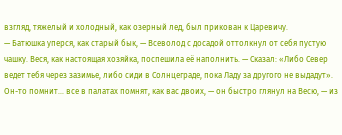взгляд, тяжелый и холодный, как озерный лед, был прикован к Царевичу.
— Батюшка уперся, как старый бык, — Всеволод с досадой оттолкнул от себя пустую чашку. Веся, как настоящая хозяйка, поспешила её наполнить. — Сказал: «Либо Север ведет тебя через зазимье, либо сиди в Солнцеграде, пока Ладу за другого не выдадут». Он-то помнит... все в палатах помнят, как вас двоих, — он быстро глянул на Весю, — из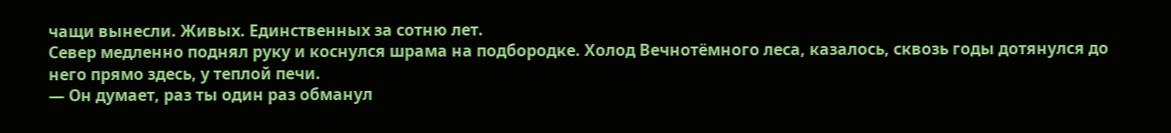чащи вынесли. Живых. Единственных за сотню лет.
Север медленно поднял руку и коснулся шрама на подбородке. Холод Вечнотёмного леса, казалось, сквозь годы дотянулся до него прямо здесь, у теплой печи.
— Он думает, раз ты один раз обманул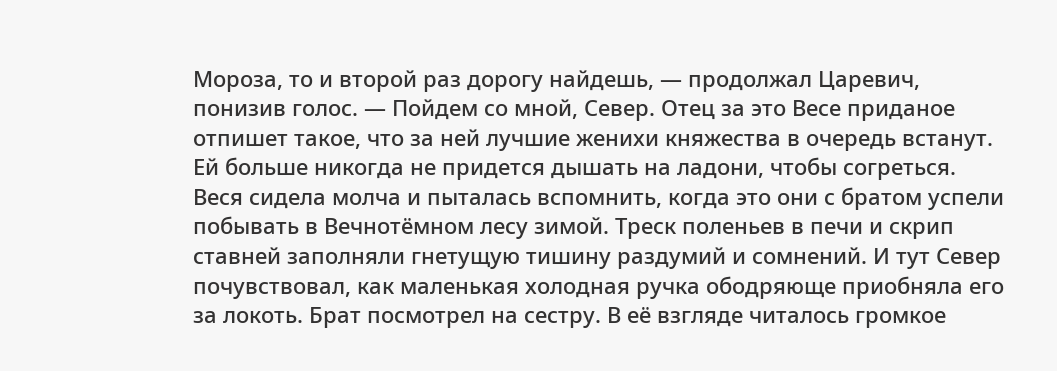Мороза, то и второй раз дорогу найдешь, — продолжал Царевич, понизив голос. — Пойдем со мной, Север. Отец за это Весе приданое отпишет такое, что за ней лучшие женихи княжества в очередь встанут. Ей больше никогда не придется дышать на ладони, чтобы согреться.
Веся сидела молча и пыталась вспомнить, когда это они с братом успели побывать в Вечнотёмном лесу зимой. Треск поленьев в печи и скрип ставней заполняли гнетущую тишину раздумий и сомнений. И тут Север почувствовал, как маленькая холодная ручка ободряюще приобняла его за локоть. Брат посмотрел на сестру. В её взгляде читалось громкое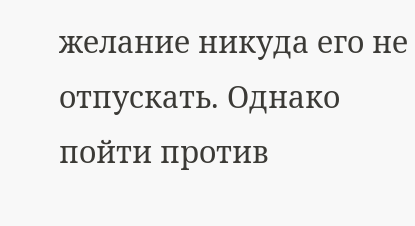желание никуда его не отпускать. Однако пойти против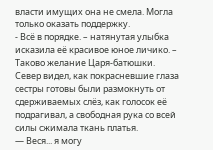власти имущих она не смела. Могла только оказать поддержку.
- Всё в порядке. – натянутая улыбка исказила её красивое юное личико. – Таково желание Царя-батюшки.
Север видел, как покрасневшие глаза сестры готовы были размокнуть от сдерживаемых слёз, как голосок её подрагивал, а свободная рука со всей силы сжимала ткань платья.
— Веся... я могу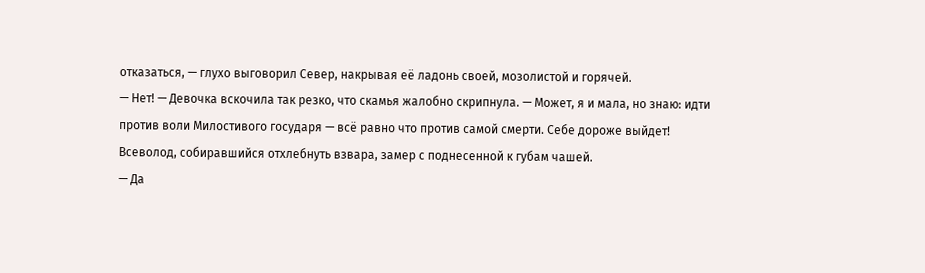отказаться, — глухо выговорил Север, накрывая её ладонь своей, мозолистой и горячей.
— Нет! — Девочка вскочила так резко, что скамья жалобно скрипнула. — Может, я и мала, но знаю: идти против воли Милостивого государя — всё равно что против самой смерти. Себе дороже выйдет!
Всеволод, собиравшийся отхлебнуть взвара, замер с поднесенной к губам чашей.
— Да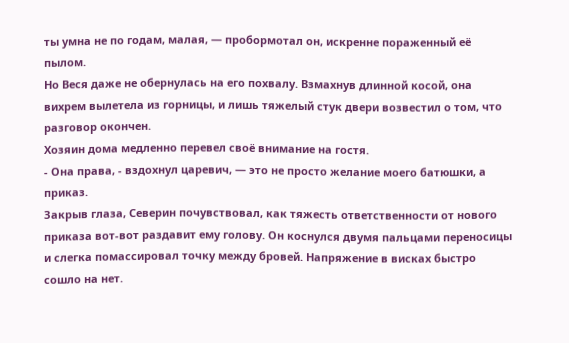ты умна не по годам, малая, — пробормотал он, искренне пораженный её пылом.
Но Веся даже не обернулась на его похвалу. Взмахнув длинной косой, она вихрем вылетела из горницы, и лишь тяжелый стук двери возвестил о том, что разговор окончен.
Хозяин дома медленно перевел своё внимание на гостя.
- Она права, - вздохнул царевич, — это не просто желание моего батюшки, а приказ.
Закрыв глаза, Северин почувствовал, как тяжесть ответственности от нового приказа вот-вот раздавит ему голову. Он коснулся двумя пальцами переносицы и слегка помассировал точку между бровей. Напряжение в висках быстро сошло на нет.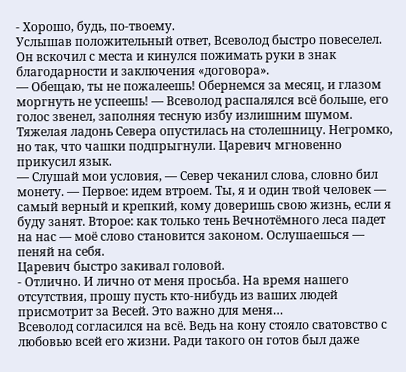- Хорошо, будь, по-твоему.
Услышав положительный ответ, Всеволод быстро повеселел. Он вскочил с места и кинулся пожимать руки в знак благодарности и заключения «договора».
— Обещаю, ты не пожалеешь! Обернемся за месяц, и глазом моргнуть не успеешь! — Всеволод распалялся всё больше, его голос звенел, заполняя тесную избу излишним шумом.
Тяжелая ладонь Севера опустилась на столешницу. Негромко, но так, что чашки подпрыгнули. Царевич мгновенно прикусил язык.
— Слушай мои условия, — Север чеканил слова, словно бил монету. — Первое: идем втроем. Ты, я и один твой человек — самый верный и крепкий, кому доверишь свою жизнь, если я буду занят. Второе: как только тень Вечнотёмного леса падет на нас — моё слово становится законом. Ослушаешься — пеняй на себя.
Царевич быстро закивал головой.
- Отлично. И лично от меня просьба. На время нашего отсутствия, прошу пусть кто-нибудь из ваших людей присмотрит за Весей. Это важно для меня…
Всеволод согласился на всё. Ведь на кону стояло сватовство с любовью всей его жизни. Ради такого он готов был даже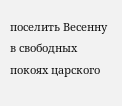поселить Весенну в свободных покоях царского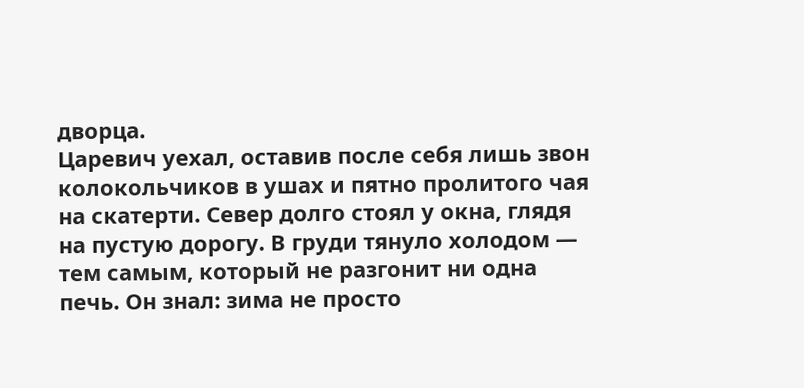дворца.
Царевич уехал, оставив после себя лишь звон колокольчиков в ушах и пятно пролитого чая на скатерти. Север долго стоял у окна, глядя на пустую дорогу. В груди тянуло холодом — тем самым, который не разгонит ни одна печь. Он знал: зима не просто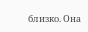близко. Она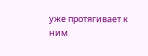уже протягивает к ним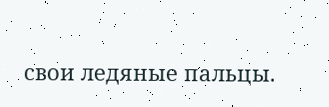свои ледяные пальцы.